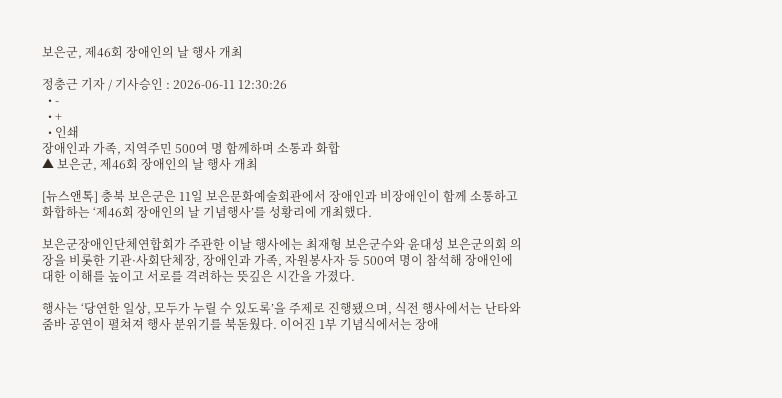보은군, 제46회 장애인의 날 행사 개최

정충근 기자 / 기사승인 : 2026-06-11 12:30:26
  • -
  • +
  • 인쇄
장애인과 가족, 지역주민 500여 명 함께하며 소통과 화합
▲ 보은군, 제46회 장애인의 날 행사 개최

[뉴스앤톡] 충북 보은군은 11일 보은문화예술회관에서 장애인과 비장애인이 함께 소통하고 화합하는 ‘제46회 장애인의 날 기념행사’를 성황리에 개최했다.

보은군장애인단체연합회가 주관한 이날 행사에는 최재형 보은군수와 윤대성 보은군의회 의장을 비롯한 기관·사회단체장, 장애인과 가족, 자원봉사자 등 500여 명이 참석해 장애인에 대한 이해를 높이고 서로를 격려하는 뜻깊은 시간을 가졌다.

행사는 ‘당연한 일상, 모두가 누릴 수 있도록’을 주제로 진행됐으며, 식전 행사에서는 난타와 줌바 공연이 펼쳐져 행사 분위기를 북돋웠다. 이어진 1부 기념식에서는 장애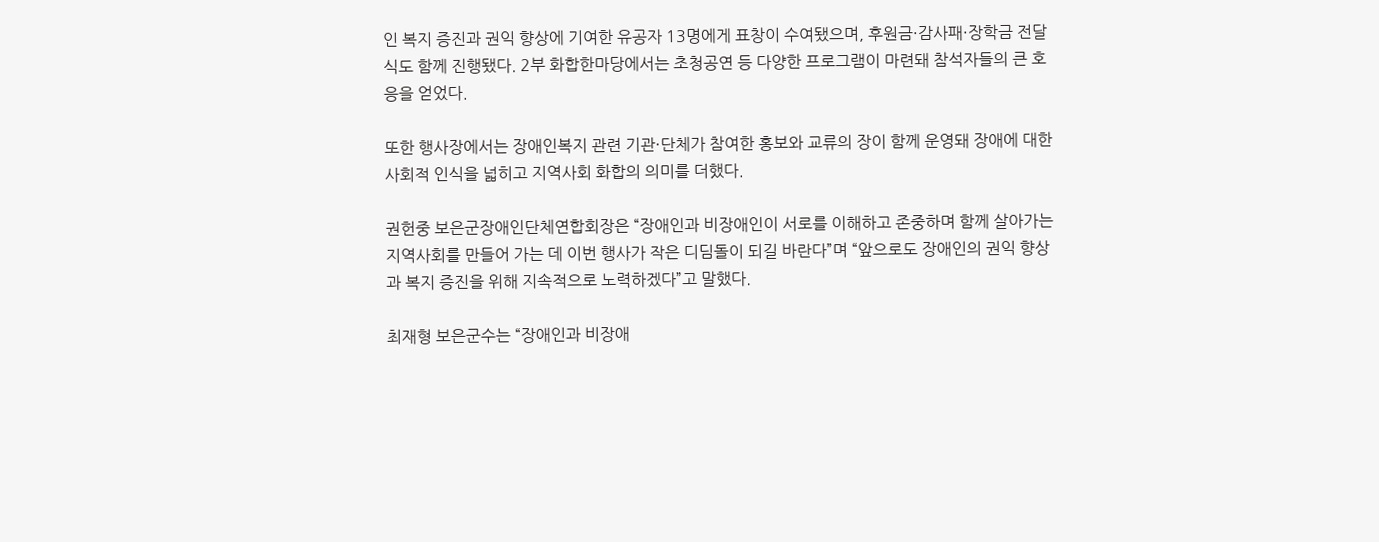인 복지 증진과 권익 향상에 기여한 유공자 13명에게 표창이 수여됐으며, 후원금·감사패·장학금 전달식도 함께 진행됐다. 2부 화합한마당에서는 초청공연 등 다양한 프로그램이 마련돼 참석자들의 큰 호응을 얻었다.

또한 행사장에서는 장애인복지 관련 기관·단체가 참여한 홍보와 교류의 장이 함께 운영돼 장애에 대한 사회적 인식을 넓히고 지역사회 화합의 의미를 더했다.

권헌중 보은군장애인단체연합회장은 “장애인과 비장애인이 서로를 이해하고 존중하며 함께 살아가는 지역사회를 만들어 가는 데 이번 행사가 작은 디딤돌이 되길 바란다”며 “앞으로도 장애인의 권익 향상과 복지 증진을 위해 지속적으로 노력하겠다”고 말했다.

최재형 보은군수는 “장애인과 비장애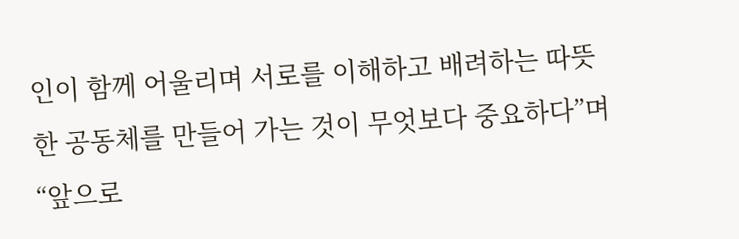인이 함께 어울리며 서로를 이해하고 배려하는 따뜻한 공동체를 만들어 가는 것이 무엇보다 중요하다”며 “앞으로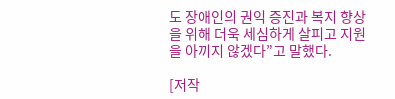도 장애인의 권익 증진과 복지 향상을 위해 더욱 세심하게 살피고 지원을 아끼지 않겠다”고 말했다.

[저작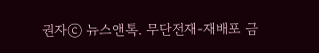권자ⓒ 뉴스앤톡. 무단전재-재배포 금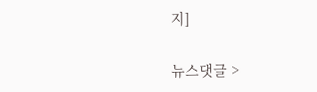지]

뉴스댓글 >